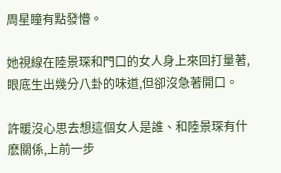周星瞳有點發懵。

她視線在陸景琛和門口的女人身上來回打量著,眼底生出幾分八卦的味道,但卻沒急著開口。

許暖沒心思去想這個女人是誰、和陸景琛有什麽關係,上前一步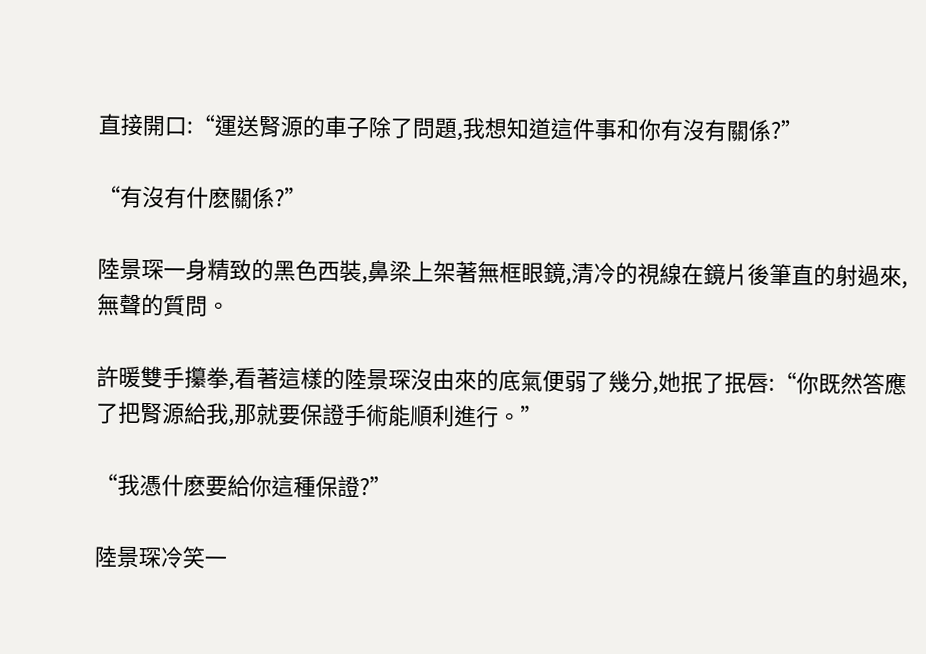直接開口:“運送腎源的車子除了問題,我想知道這件事和你有沒有關係?”

“有沒有什麽關係?”

陸景琛一身精致的黑色西裝,鼻梁上架著無框眼鏡,清冷的視線在鏡片後筆直的射過來,無聲的質問。

許暖雙手攥拳,看著這樣的陸景琛沒由來的底氣便弱了幾分,她抿了抿唇:“你既然答應了把腎源給我,那就要保證手術能順利進行。”

“我憑什麽要給你這種保證?”

陸景琛冷笑一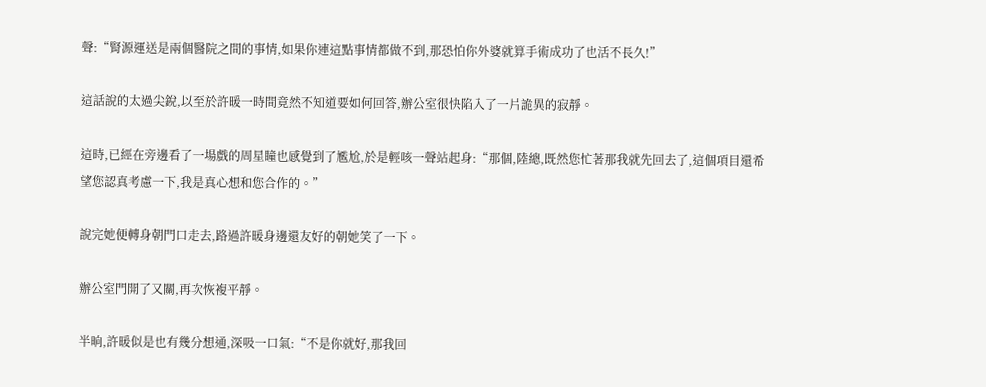聲:“腎源運送是兩個醫院之間的事情,如果你連這點事情都做不到,那恐怕你外婆就算手術成功了也活不長久!”

這話說的太過尖銳,以至於許暖一時間竟然不知道要如何回答,辦公室很快陷入了一片詭異的寂靜。

這時,已經在旁邊看了一場戲的周星瞳也感覺到了尷尬,於是輕咳一聲站起身:“那個,陸總,既然您忙著那我就先回去了,這個項目還希望您認真考慮一下,我是真心想和您合作的。”

說完她便轉身朝門口走去,路過許暖身邊還友好的朝她笑了一下。

辦公室門開了又關,再次恢複平靜。

半晌,許暖似是也有幾分想通,深吸一口氣:“不是你就好,那我回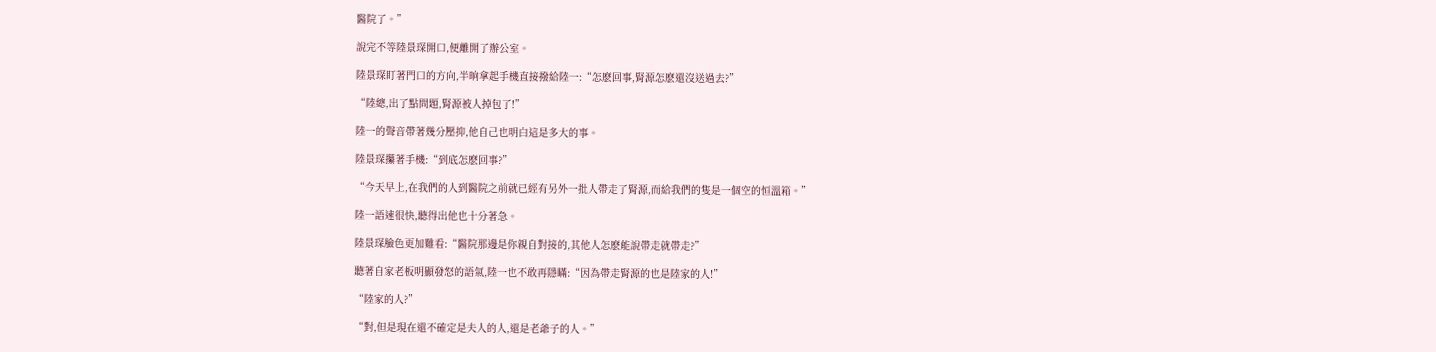醫院了。”

說完不等陸景琛開口,便離開了辦公室。

陸景琛盯著門口的方向,半晌拿起手機直接撥給陸一:“怎麽回事,腎源怎麽還沒送過去?”

“陸總,出了點問題,腎源被人掉包了!”

陸一的聲音帶著幾分壓抑,他自己也明白這是多大的事。

陸景琛攥著手機:“到底怎麽回事?”

“今天早上,在我們的人到醫院之前就已經有另外一批人帶走了腎源,而給我們的隻是一個空的恒溫箱。”

陸一語速很快,聽得出他也十分著急。

陸景琛臉色更加難看:“醫院那邊是你親自對接的,其他人怎麽能說帶走就帶走?”

聽著自家老板明顯發怒的語氣,陸一也不敢再隱瞞:“因為帶走腎源的也是陸家的人!”

“陸家的人?”

“對,但是現在還不確定是夫人的人,還是老爺子的人。”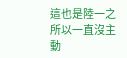這也是陸一之所以一直沒主動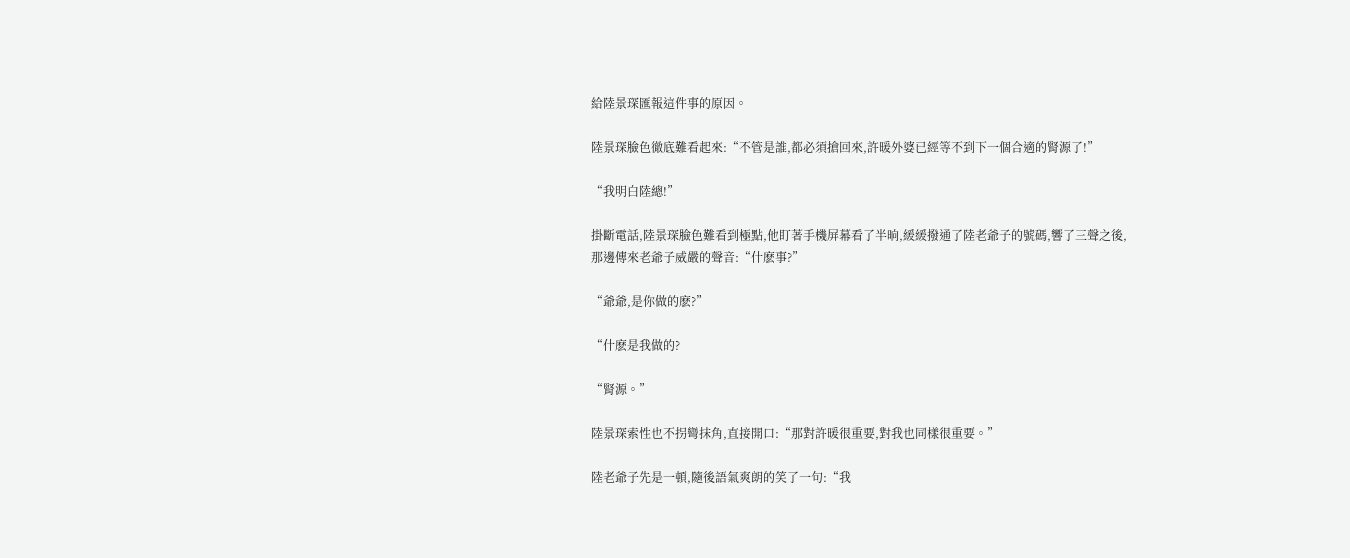給陸景琛匯報這件事的原因。

陸景琛臉色徹底難看起來:“不管是誰,都必須搶回來,許暖外婆已經等不到下一個合適的腎源了!”

“我明白陸總!”

掛斷電話,陸景琛臉色難看到極點,他盯著手機屏幕看了半晌,緩緩撥通了陸老爺子的號碼,響了三聲之後,那邊傳來老爺子威嚴的聲音:“什麽事?”

“爺爺,是你做的麽?”

“什麽是我做的?

“腎源。”

陸景琛索性也不拐彎抹角,直接開口:“那對許暖很重要,對我也同樣很重要。”

陸老爺子先是一頓,隨後語氣爽朗的笑了一句:“我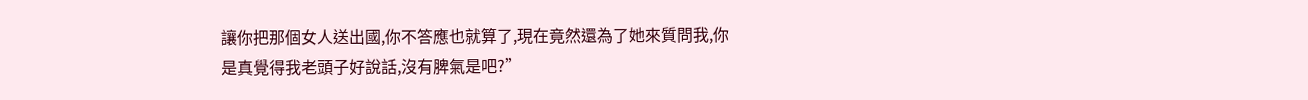讓你把那個女人送出國,你不答應也就算了,現在竟然還為了她來質問我,你是真覺得我老頭子好說話,沒有脾氣是吧?”